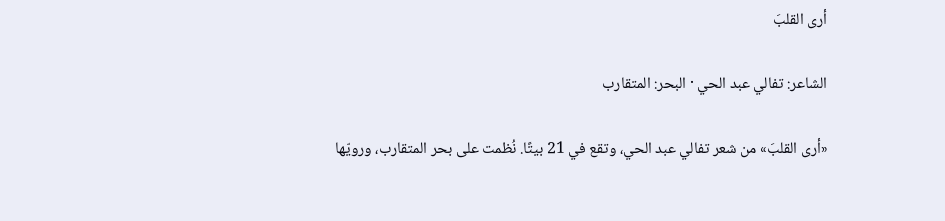أرى القلبَ

الشاعر: تفالي عبد الحي · البحر: المتقارب

«أرى القلبَ» من شعر تفالي عبد الحي، وتقع في 21 بيتًا. نُظمت على بحر المتقارب، ورويّها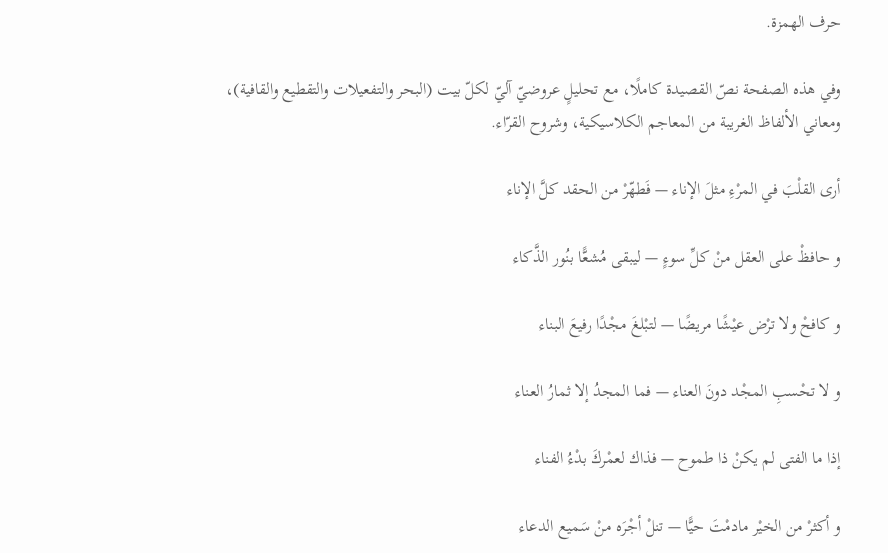حرف الهمزة.

وفي هذه الصفحة نصّ القصيدة كاملًا، مع تحليلٍ عروضيّ آليّ لكلّ بيت (البحر والتفعيلات والتقطيع والقافية)، ومعاني الألفاظ الغريبة من المعاجم الكلاسيكية، وشروح القرّاء.

أرى القلْبَ في المرْءِ مثلَ الإناء — فَطهّرْ من الحقد كلَّ الإناء

و حافظْ على العقل منْ كلِّ سوءٍ — ليبقى مُشعًّا بنُور الذَّكاء

و كافحْ ولا ترْض عيْشًا مريضًا — لتبْلغَ مجْدًا رفيعَ البناء

و لا تحْسبِ المجْد دونَ العناء — فما المجدُ إلا ثمارُ العناء

إذا ما الفتى لم يكنْ ذا طموح — فذاك لعمْركَ بدْءُ الفناء

و أكثرْ من الخيْر مادمْتَ حيًّا — تنلْ أجْرَه منْ سَميع الدعاء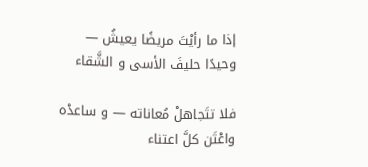إذا ما رأيْتَ مريضًا يعيشُ — وحيدًا حليفَ الأسى و الشَّقاء

فلا تتَجاهلْ مُعاناته — و ساعدْه واعْتَن كلَّ اعتناء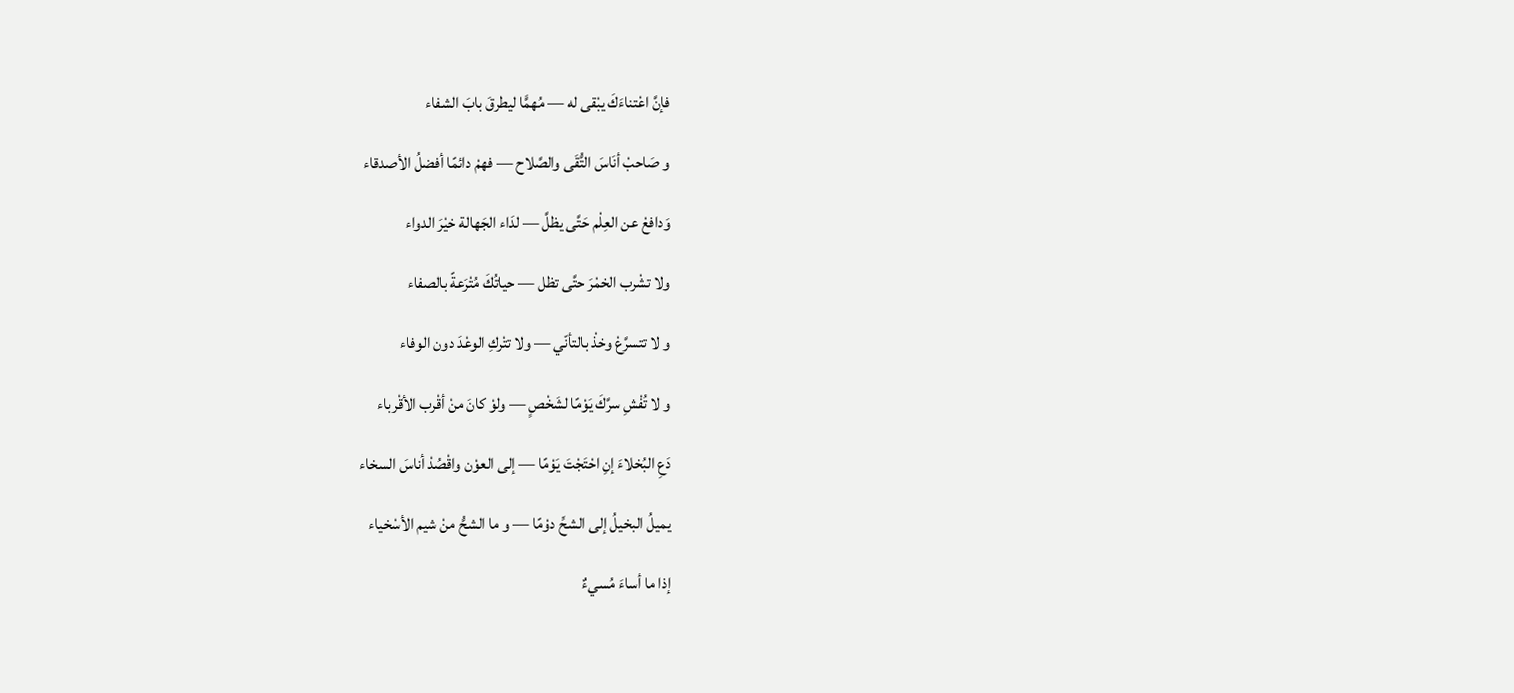فإنَّ اعْتناءَكَ يبْقى له — مُهمًّا ليطرقَ بابَ الشفاء

و صَاحبْ أنَاسَ التُّقَى والصَّلاح — فهمْ دائمًا أفضلُ الأصدقاء

وَدافعْ عن العِلْم حَتَّى يظلَّ — لدَاء الجَهالة خيْرَ الدواء

ولا تشْرب الخمْرَ حتَّى تظل — حياتُكَ مُتْرَعةً بالصفاء

و لا تتسرَّعْ وخذْ بالتأنّي — ولا تتْركِ الوعْدَ دون الوفاء

و لا تُفْشِ سرَّكَ يَوْمًا لشَخْصٍ — ولوْ كانَ منْ أقْرب الأقْرباء

دَعِ البُخلاءَ إنِ احْتَجْتَ يَوْمًا — إلى العوْن واقْصُدْ أناسَ السخاء

يميلُ البخيلُ إلى الشحِّ دوْمًا — و ما الشحُّ منْ شيم الأسْخياء

إذا ما أساءَ مُسيءٌ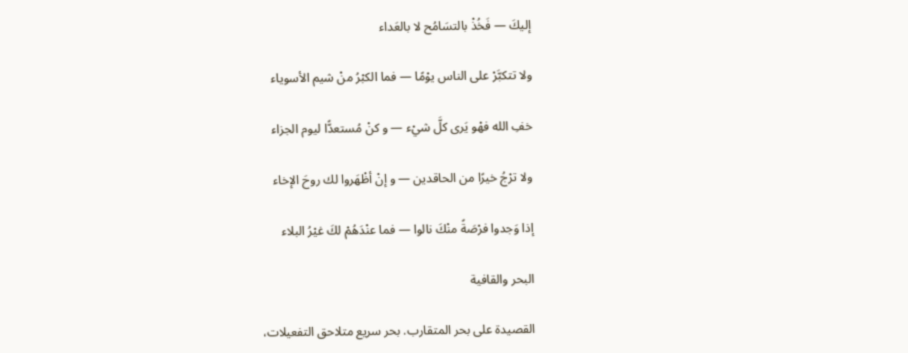إليكَ — فَخُذْ بالتسَامُح لا بالعَداء

ولا تتكبَّرْ على الناس يوْمًا — فما الكبْرُ منْ شيم الأسوياء

خفِ الله فهْو يَرى كلَّ شيْء — و كنْ مُستعدًّا ليوم الجزاء

ولا ترْجُ خيرًا من الحاقدين — و إنْ أظْهَروا لك روحَ الإخاء

إذا وَجدوا فرْصَةً منْكَ نالوا — فما عنْدَهُمْ لكَ غيْرُ البلاء

البحر والقافية

القصيدة على بحر المتقارب. بحر سريع متلاحق التفعيلات،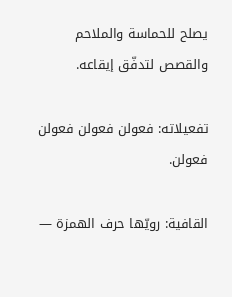يصلح للحماسة والملاحم والقصص لتدفّق إيقاعه.

تفعيلاته: فعولن فعولن فعولن فعولن.

القافية: رويّها حرف الهمزة —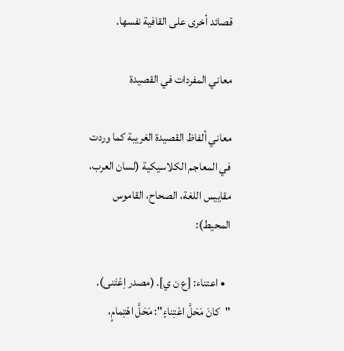قصائد أخرى على القافية نفسها.

معاني المفردات في القصيدة

معاني ألفاظ القصيدة الغريبة كما وردت في المعاجم الكلاسيكية (لسان العرب، مقاييس اللغة، الصحاح، القاموس المحيط):

  • اعتناء: [ع ن ي]. (مصدر اِعْتَنى). "كانَ مَحَلَّ اعْتِناءٍ": مَحَلَّ اهْتِمامٍ،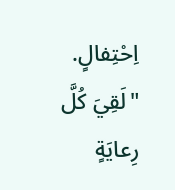اِحْتِفالٍ. "لَقِيَ كُلَّ رِعايَةٍ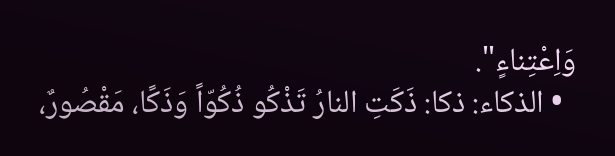وَاِعْتِناءٍ".
  • الذكاء: ذكا: ذَكَتِ النارُ تَذْكُو ذُكُوّاً وَذَكًا، مَقْصُورٌ،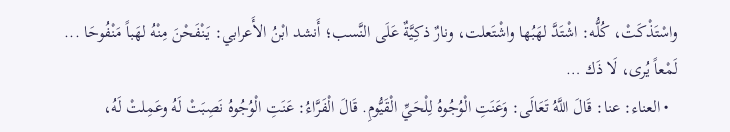واسْتَذْكَتْ، كُلُّه: اشْتَدَّ لهَبُها واشْتَعلت، ونارٌ ذكِيَّةٌ عَلَى النَّسب؛ أَنشد ابْنُ الأَعرابي: يَنْفَحْنَ مِنْهُ لهَباً مَنْفُوحَا ... لَمْعاً يُرى، لَا ذَك …
  • العناء: عنا: قَالَ اللَّهُ تَعَالَى: وَعَنَتِ الْوُجُوهُ لِلْحَيِّ الْقَيُّومِ. قَالَ الْفَرَّاءُ: عَنَتِ الْوُجُوهُ نَصِبَتْ لَهُ وعَمِلتْ لَهُ،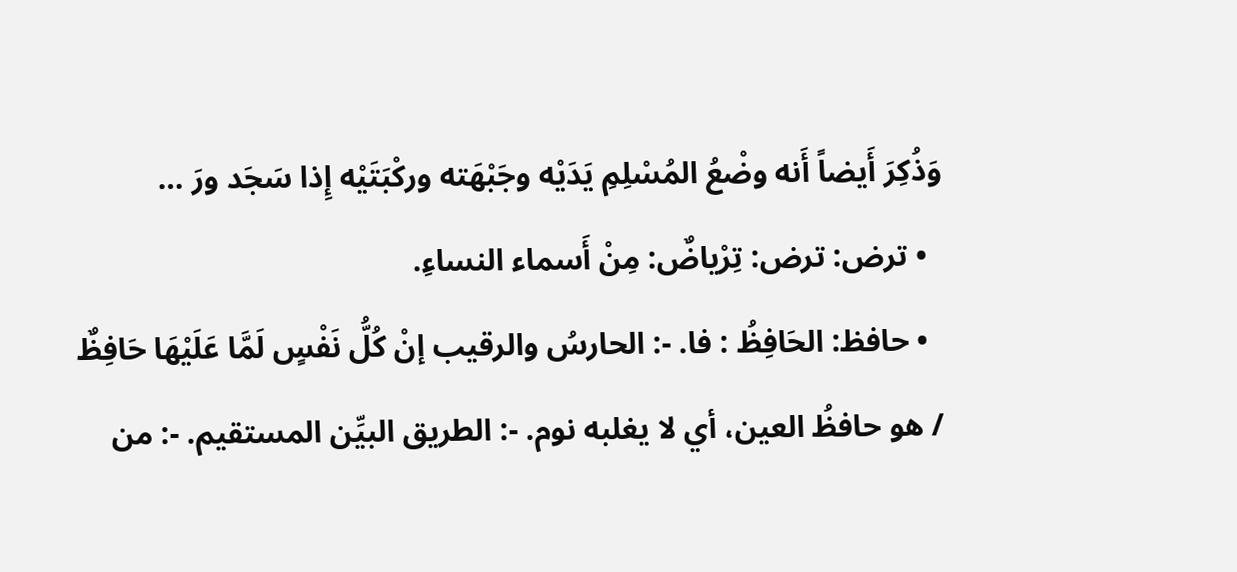وَذُكِرَ أَيضاً أَنه وضْعُ المُسْلِمِ يَدَيْه وجَبْهَته وركْبَتَيْه إِذا سَجَد ورَ …
  • ترض: ترض: تِرْياضٌ: مِنْ أَسماء النساءِ.
  • حافظ: الحَافِظُ : فا. -: الحارسُ والرقيب إنْ كُلُّ نَفْسٍ لَمَّا عَلَيْهَا حَافِظٌ / هو حافظُ العين، أي لا يغلبه نوم. -: الطريق البيِّن المستقيم. -: من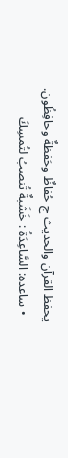يحفظ القرآن والحديث ج حُفاظٌ وحَفظةٌ وحافِظُون.
  • ساعده: السَّاعِدَةُ : خَشَبةٌ تُنصبُ لتُمسِكَ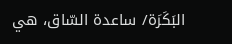البَكَرَة/ ساعدة السّاق، هي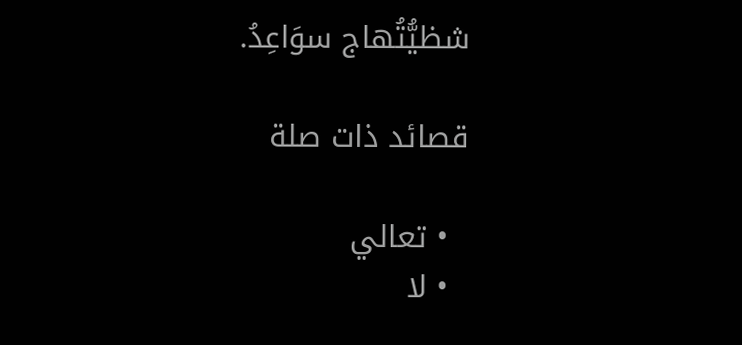شظيُّتُهاج سوَاعِدُ.

قصائد ذات صلة

  • تعالي
  • لا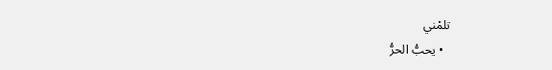تلمْني
  • يحبُّ الحرُّ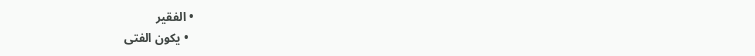• الفقير
  • يكون الفتى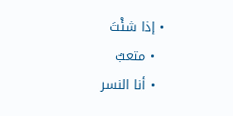• إذا شئْتَ
  • متعبٌ
  • أنا النسر